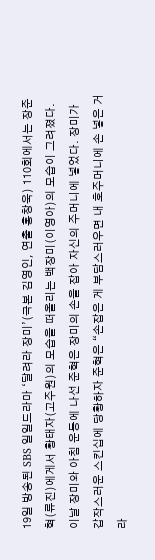19일 방송된 SBS 일일드라마 ‘달려라 장미’(극본 김영인, 연출 홍창욱) 110회에서는 장준혁(류진)에게서 황태자(고주원)의 모습을 떠올리는 백장미(이영아)의 모습이 그려졌다.
이날 장미와 아침 운동에 나선 준혁은 장미의 손을 잡아 자신의 주머니에 넣었다. 장미가 갑작스러운 스킨십에 당황하자 준혁은 “손잡은 게 부담스러우면 내 호주머니에 손 넣은 거라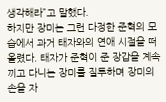생각해라”고 말했다.
하지만 장미는 그런 다정한 준혁의 모습에서 과거 태자와의 연애 시절을 떠올렸다. 태자가 준혁이 준 장갑을 계속 끼고 다니는 장미를 질투하며 장미의 손을 자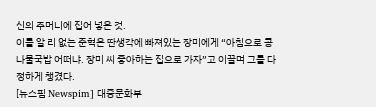신의 주머니에 집어 넣은 것.
이를 알 리 없는 준혁은 딴생각에 빠져있는 장미에게 “아침으로 콩나물국밥 어떠냐. 장미 씨 좋아하는 집으로 가자”고 이끌며 그를 다정하게 챙겼다.
[뉴스핌 Newspim] 대중문화부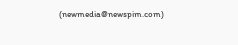(newmedia@newspim.com)